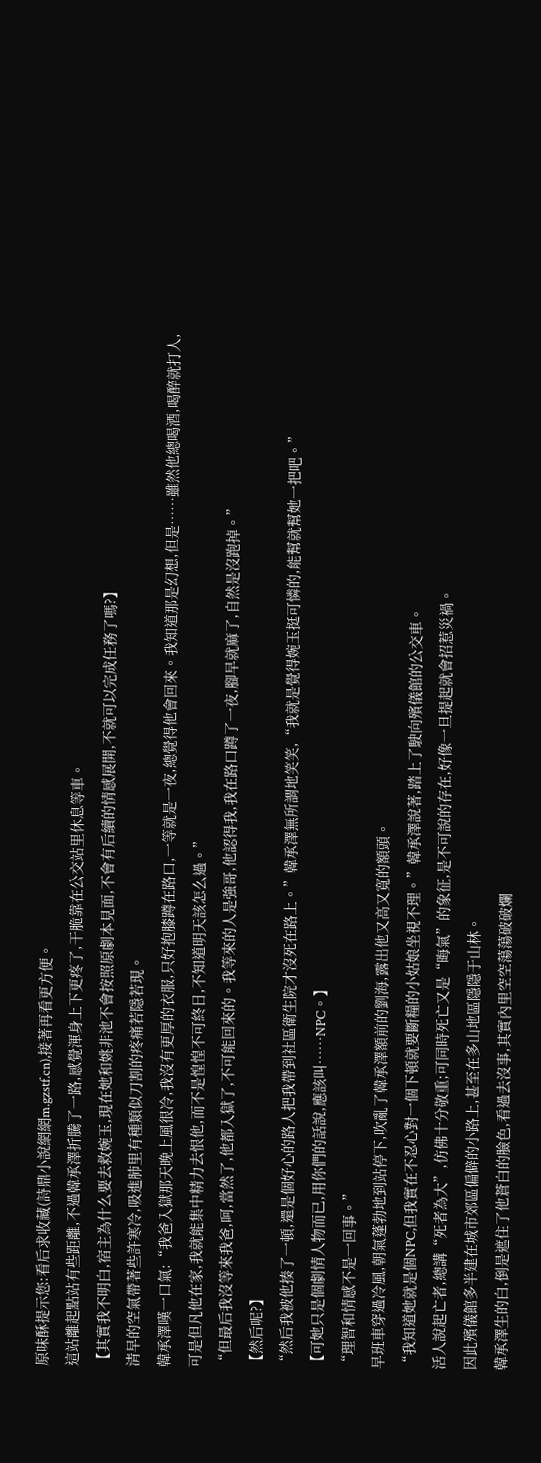原味酥提示您:看后求收藏(詩鼎小說網網m.gzstf.cn),接著再看更方便。
這站離起點站有些距離,不過韓承澤折騰了一路,感覺渾身上下更疼了,干脆靠在公交站里休息等車。
【其實我不明白,宿主為什么要去救婉玉,現在她和姚非池不會按照原劇本見面,不會有后續的情感展開,不就可以完成任務了嗎?】
清早的空氣帶著些許寒冷,吸進肺里有種類似刀割的疼痛若隱若現。
韓承澤嘆一口氣:“我爸入獄那天晚上風很冷,我沒有更厚的衣服,只好抱膝蹲在路口,一等就是一夜,總覺得他會回來。我知道那是幻想,但是……雖然他總喝酒,喝醉就打人,可是但凡他在家,我就能集中精力去恨他,而不是惶惶不可終日,不知道明天該怎么過。”
“但最后我沒等來我爸,呵,當然了,他都入獄了,不可能回來的。我等來的人是強哥,他認得我,我在路口蹲了一夜,腳早就麻了,自然是沒跑掉。”
【然后呢?】
“然后我被他揍了一頓,還是個好心的路人把我帶到社區衛生院才沒死在路上。”韓承澤無所謂地笑笑,“我就是覺得婉玉挺可憐的,能幫就幫她一把吧。”
【可她只是個劇情人物而已,用你們的話說,應該叫……NPC。】
“理智和情感不是一回事。”
早班車穿過冷風,朝氣蓬勃地到站停下,吹亂了韓承澤額前的劉海,露出他又高又寬的額頭。
“我知道她就是個NPC,但我實在不忍心對一個下頓就要斷糧的小姑娘坐視不理。”韓承澤說著,踏上了駛向殯儀館的公交車。
活人說起亡者,總講“死者為大”,仿佛十分敬重;可同時死亡又是“晦氣”的象征,是不可說的存在,好像一旦提起就會招惹災禍。
因此殯儀館多半建在城市郊區偏僻的小路上,甚至在多山地區隱隱于山林。
韓承澤生的白,倒是遮住了他蒼白的臉色,看過去沒事,其實內里空空蕩蕩破破爛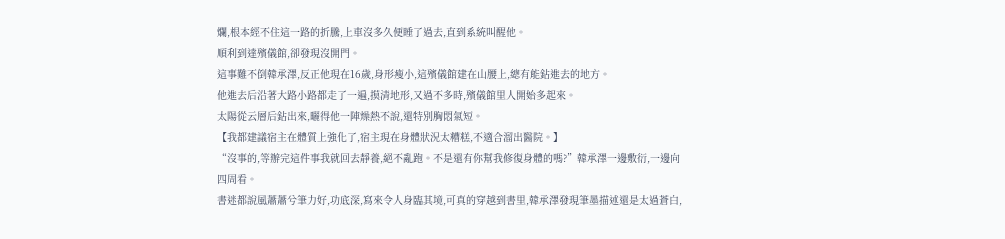爛,根本經不住這一路的折騰,上車沒多久便睡了過去,直到系統叫醒他。
順利到達殯儀館,卻發現沒開門。
這事難不倒韓承澤,反正他現在16歲,身形瘦小,這殯儀館建在山腰上,總有能鉆進去的地方。
他進去后沿著大路小路都走了一遍,摸清地形,又過不多時,殯儀館里人開始多起來。
太陽從云層后鉆出來,曬得他一陣燥熱不說,還特別胸悶氣短。
【我都建議宿主在體質上強化了,宿主現在身體狀況太糟糕,不適合溜出醫院。】
“沒事的,等辦完這件事我就回去靜養,絕不亂跑。不是還有你幫我修復身體的嗎?”韓承澤一邊敷衍,一邊向四周看。
書迷都說風蕭蕭兮筆力好,功底深,寫來令人身臨其境,可真的穿越到書里,韓承澤發現筆墨描述還是太過蒼白,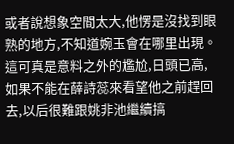或者說想象空間太大,他愣是沒找到眼熟的地方,不知道婉玉會在哪里出現。
這可真是意料之外的尷尬,日頭已高,如果不能在薛詩蕊來看望他之前趕回去,以后很難跟姚非池繼續搞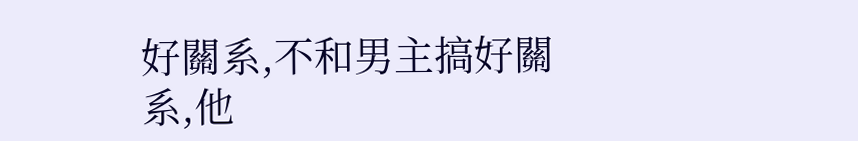好關系,不和男主搞好關系,他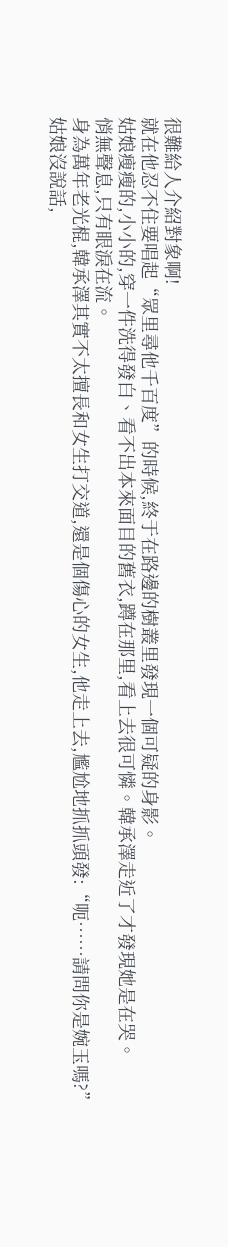很難給人介紹對象啊!
就在他忍不住要唱起“眾里尋他千百度”的時候,終于在路邊的樹叢里發現一個可疑的身影。
姑娘瘦瘦的,小小的,穿一件洗得發白、看不出本來面目的舊衣,蹲在那里,看上去很可憐。韓承澤走近了才發現她是在哭。
悄無聲息,只有眼淚在流。
身為萬年老光棍,韓承澤其實不太擅長和女生打交道,還是個傷心的女生,他走上去,尷尬地抓抓頭發:“呃……請問你是婉玉嗎?”
姑娘沒說話,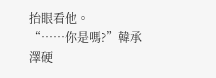抬眼看他。
“……你是嗎?”韓承澤硬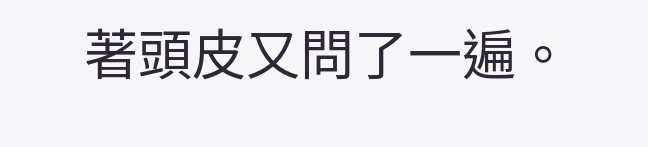著頭皮又問了一遍。